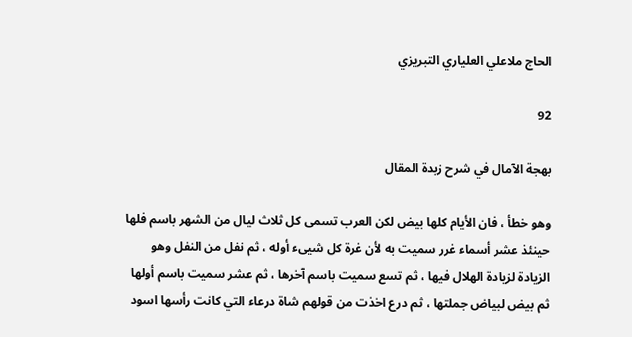الحاج ملاعلي العلياري التبريزي

92

بهجة الآمال في شرح زبدة المقال

وهو خطأ ، فان الأيام كلها بيض لكن العرب تسمى كل ثلاث ليال من الشهر باسم فلها حينئذ عشر أسماء غرر سميت به لأن غرة كل شيىء أوله ، ثم نفل من النفل وهو الزيادة لزيادة الهلال فيها ، ثم تسع سميت باسم آخرها ، ثم عشر سميت باسم أولها ثم بيض لبياض جملتها ، ثم درع اخذت من قولهم شاة درعاء التي كانت رأسها اسود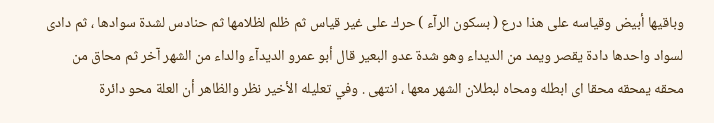وباقيها أبيض وقياسه على هذا درع ( بسكون الرآء ) حرك على غير قياس ثم ظلم لظلامها ثم حنادس لشدة سوادها ، ثم دادى لسواد واحدها دادة يقصر ويمد من الديداء وهو شدة عدو البعير قال أبو عمرو الديدآء والداء من الشهر آخر ثم محاق من محقه يمحقه محقا اى ابطله ومحاه لبطلان الشهر معها ، انتهى . وفي تعليله الأخير نظر والظاهر أن العلة محو دائرة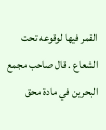القمر فيها لوقوعه تحت الشعاع . قال صاحب مجمع البحرين في مادة محق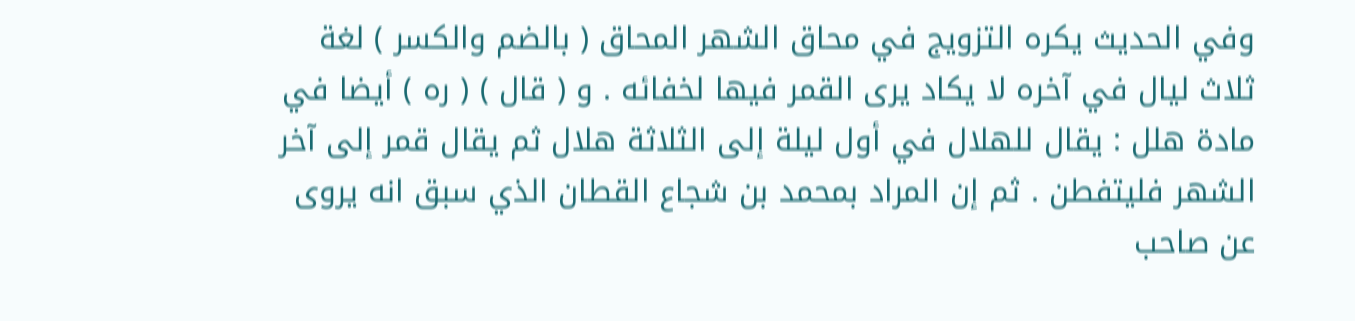وفي الحديث يكره التزويج في محاق الشهر المحاق ( بالضم والكسر ) لغة ثلاث ليال في آخره لا يكاد يرى القمر فيها لخفائه . و ( قال ) ( ره ) أيضا في مادة هلل : يقال للهلال في أول ليلة إلى الثلاثة هلال ثم يقال قمر إلى آخر الشهر فليتفطن . ثم إن المراد بمحمد بن شجاع القطان الذي سبق انه يروى عن صاحب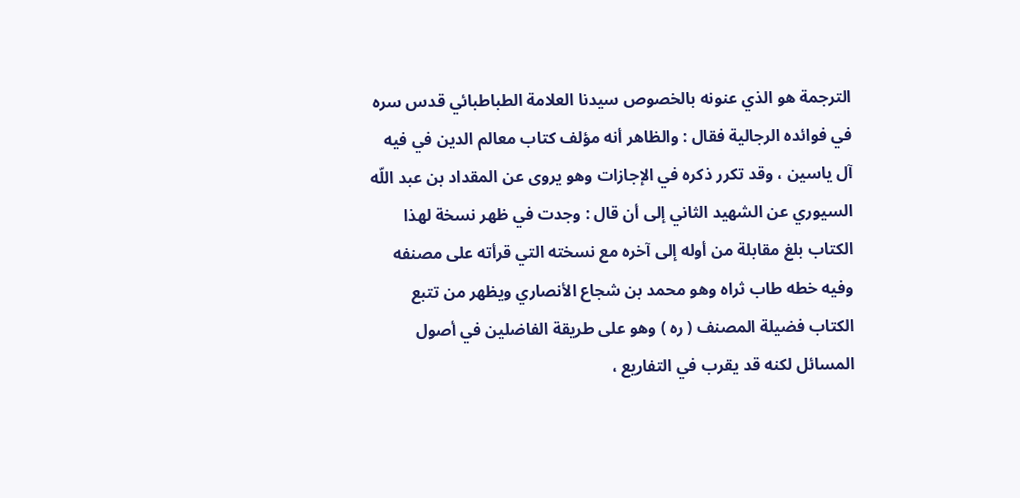الترجمة هو الذي عنونه بالخصوص سيدنا العلامة الطباطبائي قدس سره في فوائده الرجالية فقال : والظاهر أنه مؤلف كتاب معالم الدين في فيه آل ياسين ، وقد تكرر ذكره في الإجازات وهو يروى عن المقداد بن عبد اللّه السيوري عن الشهيد الثاني إلى أن قال : وجدت في ظهر نسخة لهذا الكتاب بلغ مقابلة من أوله إلى آخره مع نسخته التي قرأته على مصنفه وفيه خطه طاب ثراه وهو محمد بن شجاع الأنصاري ويظهر من تتبع الكتاب فضيلة المصنف ( ره ) وهو على طريقة الفاضلين في أصول المسائل لكنه قد يقرب في التفاريع ،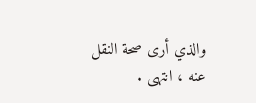والذي أرى صحة النقل عنه ، انتهى .